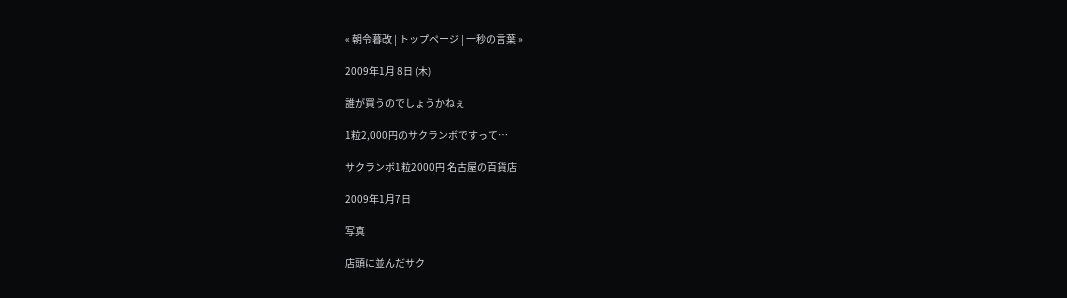« 朝令暮改 | トップページ | 一秒の言葉 »

2009年1月 8日 (木)

誰が買うのでしょうかねぇ

1粒2,000円のサクランボですって…

サクランボ1粒2000円 名古屋の百貨店

2009年1月7日

写真

店頭に並んだサク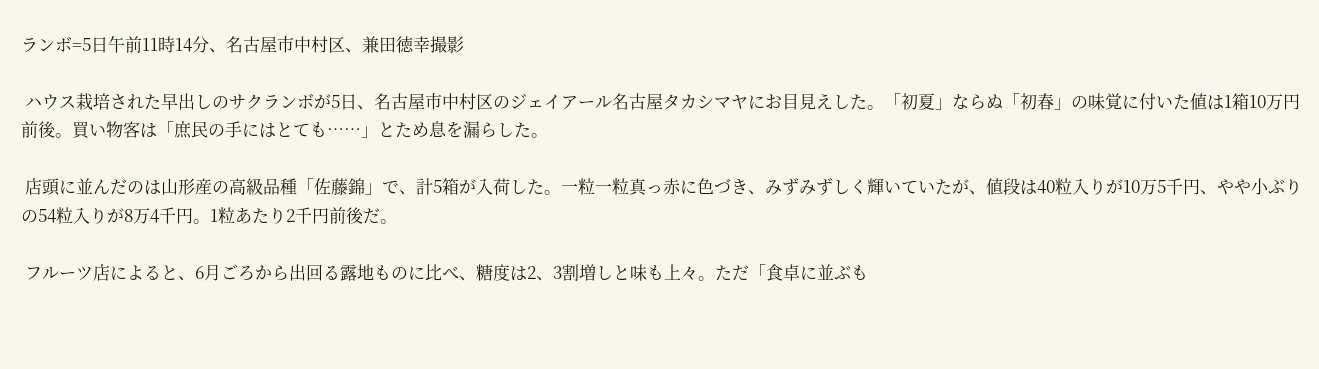ランボ=5日午前11時14分、名古屋市中村区、兼田徳幸撮影

 ハウス栽培された早出しのサクランボが5日、名古屋市中村区のジェイアール名古屋タカシマヤにお目見えした。「初夏」ならぬ「初春」の味覚に付いた値は1箱10万円前後。買い物客は「庶民の手にはとても……」とため息を漏らした。

 店頭に並んだのは山形産の高級品種「佐藤錦」で、計5箱が入荷した。一粒一粒真っ赤に色づき、みずみずしく輝いていたが、値段は40粒入りが10万5千円、やや小ぶりの54粒入りが8万4千円。1粒あたり2千円前後だ。

 フルーツ店によると、6月ごろから出回る露地ものに比べ、糖度は2、3割増しと味も上々。ただ「食卓に並ぶも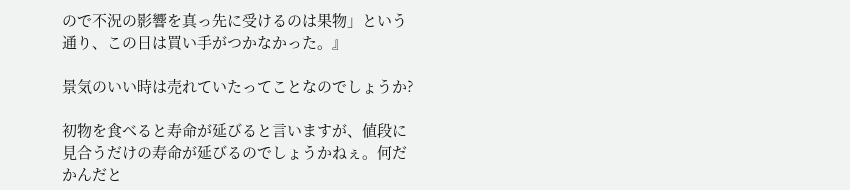ので不況の影響を真っ先に受けるのは果物」という通り、この日は買い手がつかなかった。』

景気のいい時は売れていたってことなのでしょうか?

初物を食べると寿命が延びると言いますが、値段に見合うだけの寿命が延びるのでしょうかねぇ。何だかんだと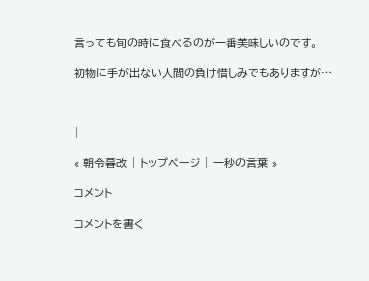言っても旬の時に食べるのが一番美味しいのです。

初物に手が出ない人間の負け惜しみでもありますが…



|

« 朝令暮改 | トップページ | 一秒の言葉 »

コメント

コメントを書く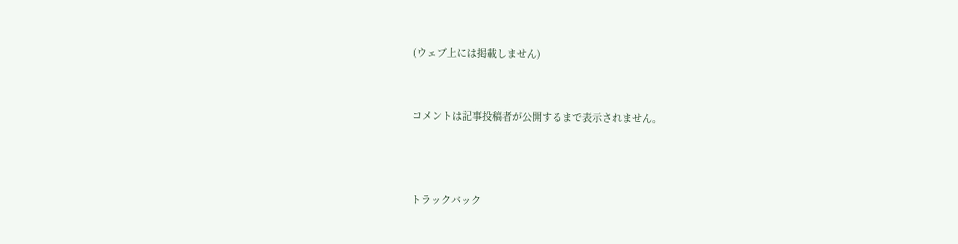(ウェブ上には掲載しません)


コメントは記事投稿者が公開するまで表示されません。



トラックバック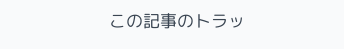この記事のトラッ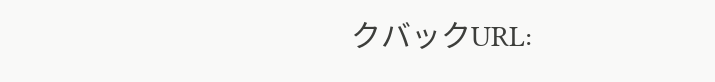クバックURL: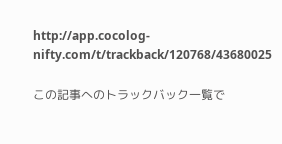http://app.cocolog-nifty.com/t/trackback/120768/43680025

この記事へのトラックバック一覧で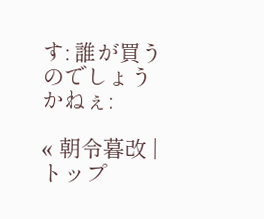す: 誰が買うのでしょうかねぇ:

« 朝令暮改 | トップ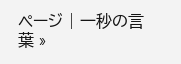ページ | 一秒の言葉 »